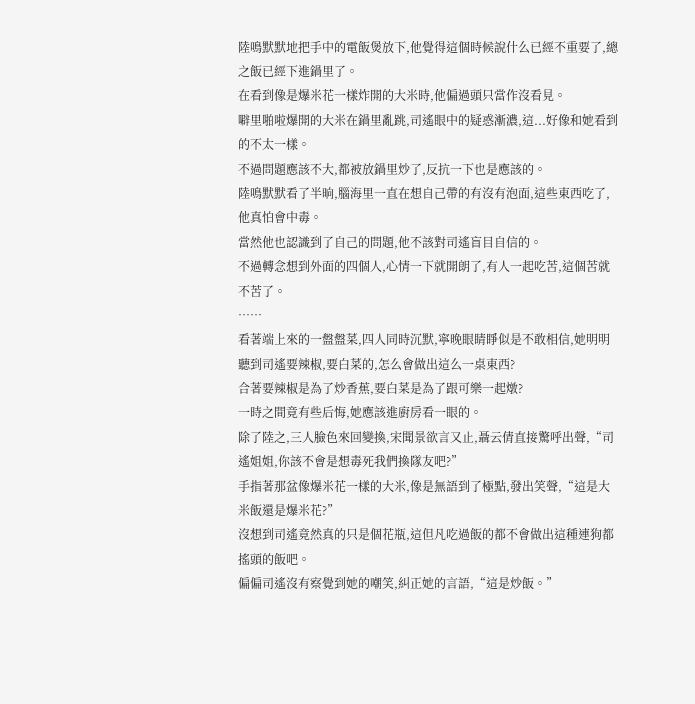陸鳴默默地把手中的電飯煲放下,他覺得這個時候說什么已經不重要了,總之飯已經下進鍋里了。
在看到像是爆米花一樣炸開的大米時,他偏過頭只當作沒看見。
噼里啪啦爆開的大米在鍋里亂跳,司遙眼中的疑惑漸濃,這...好像和她看到的不太一樣。
不過問題應該不大,都被放鍋里炒了,反抗一下也是應該的。
陸鳴默默看了半晌,腦海里一直在想自己帶的有沒有泡面,這些東西吃了,他真怕會中毒。
當然他也認識到了自己的問題,他不該對司遙盲目自信的。
不過轉念想到外面的四個人,心情一下就開朗了,有人一起吃苦,這個苦就不苦了。
……
看著端上來的一盤盤菜,四人同時沉默,寧晚眼睛睜似是不敢相信,她明明聽到司遙要辣椒,要白菜的,怎么會做出這么一桌東西?
合著要辣椒是為了炒香蕉,要白菜是為了跟可樂一起燉?
一時之間竟有些后悔,她應該進廚房看一眼的。
除了陸之,三人臉色來回變換,宋聞景欲言又止,聶云倩直接驚呼出聲,“司遙姐姐,你該不會是想毒死我們換隊友吧?”
手指著那盆像爆米花一樣的大米,像是無語到了極點,發出笑聲,“這是大米飯還是爆米花?”
沒想到司遙竟然真的只是個花瓶,這但凡吃過飯的都不會做出這種連狗都搖頭的飯吧。
偏偏司遙沒有察覺到她的嘲笑,糾正她的言語,“這是炒飯。”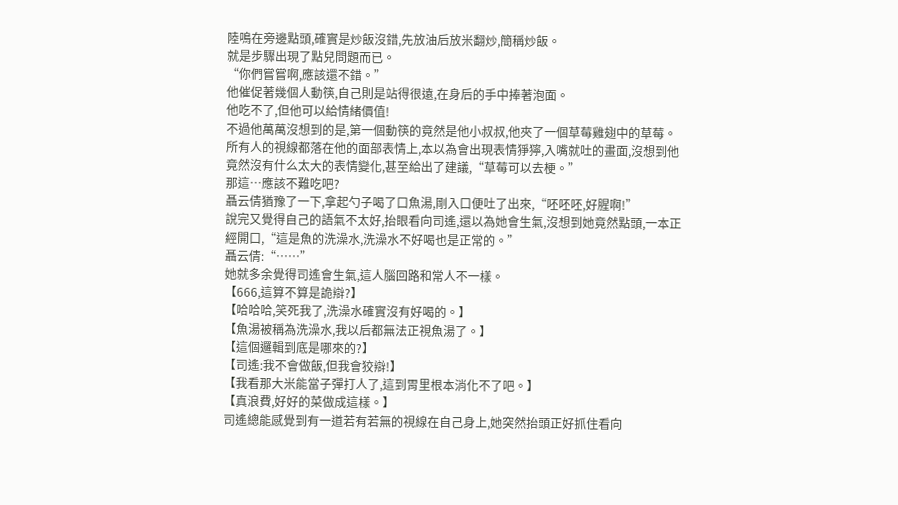陸鳴在旁邊點頭,確實是炒飯沒錯,先放油后放米翻炒,簡稱炒飯。
就是步驟出現了點兒問題而已。
“你們嘗嘗啊,應該還不錯。”
他催促著幾個人動筷,自己則是站得很遠,在身后的手中捧著泡面。
他吃不了,但他可以給情緒價值!
不過他萬萬沒想到的是,第一個動筷的竟然是他小叔叔,他夾了一個草莓雞翅中的草莓。
所有人的視線都落在他的面部表情上,本以為會出現表情猙獰,入嘴就吐的畫面,沒想到他竟然沒有什么太大的表情變化,甚至給出了建議,“草莓可以去梗。”
那這…應該不難吃吧?
聶云倩猶豫了一下,拿起勺子喝了口魚湯,剛入口便吐了出來,“呸呸呸,好腥啊!”
說完又覺得自己的語氣不太好,抬眼看向司遙,還以為她會生氣,沒想到她竟然點頭,一本正經開口,“這是魚的洗澡水,洗澡水不好喝也是正常的。”
聶云倩:“……”
她就多余覺得司遙會生氣,這人腦回路和常人不一樣。
【666,這算不算是詭辯?】
【哈哈哈,笑死我了,洗澡水確實沒有好喝的。】
【魚湯被稱為洗澡水,我以后都無法正視魚湯了。】
【這個邏輯到底是哪來的?】
【司遙:我不會做飯,但我會狡辯!】
【我看那大米能當子彈打人了,這到胃里根本消化不了吧。】
【真浪費,好好的菜做成這樣。】
司遙總能感覺到有一道若有若無的視線在自己身上,她突然抬頭正好抓住看向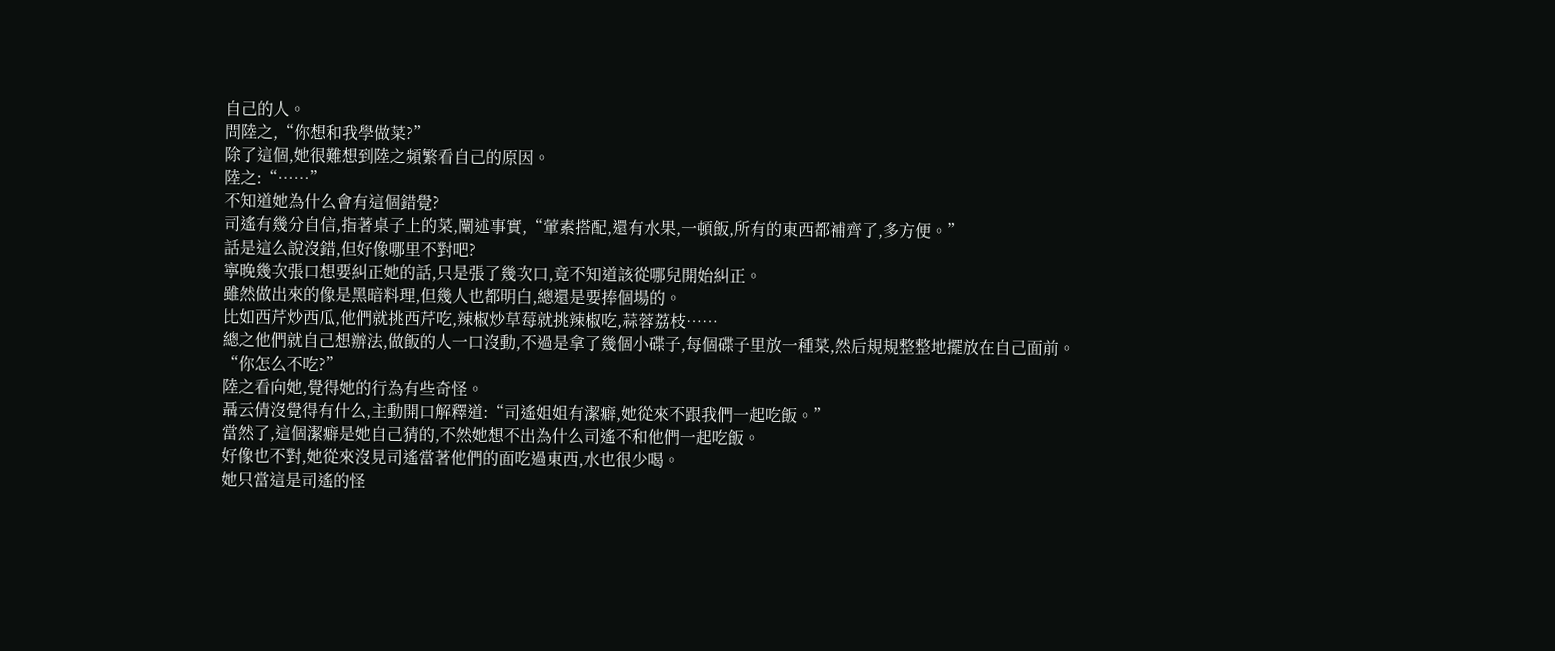自己的人。
問陸之,“你想和我學做菜?”
除了這個,她很難想到陸之頻繁看自己的原因。
陸之:“……”
不知道她為什么會有這個錯覺?
司遙有幾分自信,指著桌子上的菜,闡述事實,“葷素搭配,還有水果,一頓飯,所有的東西都補齊了,多方便。”
話是這么說沒錯,但好像哪里不對吧?
寧晚幾次張口想要糾正她的話,只是張了幾次口,竟不知道該從哪兒開始糾正。
雖然做出來的像是黑暗料理,但幾人也都明白,總還是要捧個場的。
比如西芹炒西瓜,他們就挑西芹吃,辣椒炒草莓就挑辣椒吃,蒜蓉荔枝……
總之他們就自己想辦法,做飯的人一口沒動,不過是拿了幾個小碟子,每個碟子里放一種菜,然后規規整整地擺放在自己面前。
“你怎么不吃?”
陸之看向她,覺得她的行為有些奇怪。
聶云倩沒覺得有什么,主動開口解釋道:“司遙姐姐有潔癖,她從來不跟我們一起吃飯。”
當然了,這個潔癖是她自己猜的,不然她想不出為什么司遙不和他們一起吃飯。
好像也不對,她從來沒見司遙當著他們的面吃過東西,水也很少喝。
她只當這是司遙的怪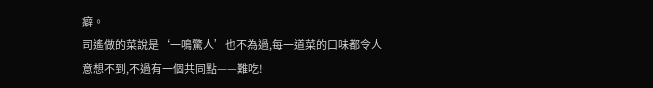癖。
司遙做的菜說是‘一鳴驚人’也不為過,每一道菜的口味都令人意想不到,不過有一個共同點——難吃!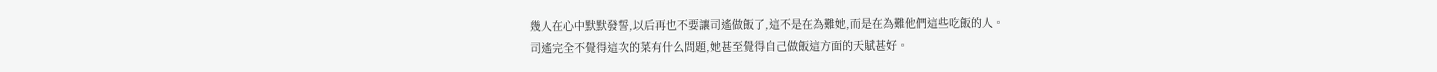幾人在心中默默發誓,以后再也不要讓司遙做飯了,這不是在為難她,而是在為難他們這些吃飯的人。
司遙完全不覺得這次的菜有什么問題,她甚至覺得自己做飯這方面的天賦甚好。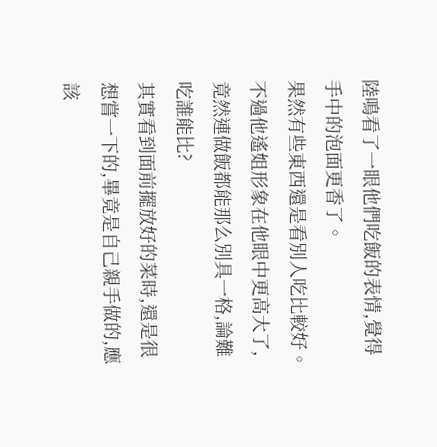陸鳴看了一眼他們吃飯的表情,覺得手中的泡面更香了。
果然有些東西還是看別人吃比較好。
不過他遙姐形象在他眼中更高大了,竟然連做飯都能那么別具一格,論難吃誰能比?
其實看到面前擺放好的菜時,還是很想嘗一下的,畢竟是自己親手做的,應該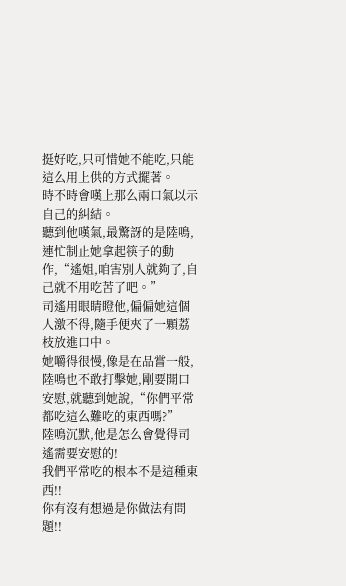挺好吃,只可惜她不能吃,只能這么用上供的方式擺著。
時不時會嘆上那么兩口氣以示自己的糾結。
聽到他嘆氣,最驚訝的是陸鳴,連忙制止她拿起筷子的動作,“遙姐,咱害別人就夠了,自己就不用吃苦了吧。”
司遙用眼睛瞪他,偏偏她這個人激不得,隨手便夾了一顆荔枝放進口中。
她嚼得很慢,像是在品嘗一般,陸鳴也不敢打擊她,剛要開口安慰,就聽到她說,“你們平常都吃這么難吃的東西嗎?”
陸鳴沉默,他是怎么會覺得司遙需要安慰的!
我們平常吃的根本不是這種東西!!
你有沒有想過是你做法有問題!!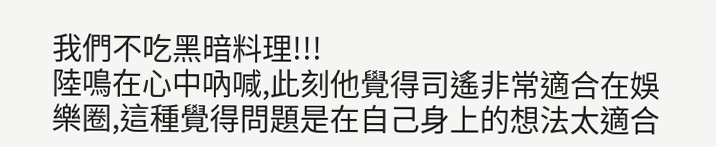我們不吃黑暗料理!!!
陸鳴在心中吶喊,此刻他覺得司遙非常適合在娛樂圈,這種覺得問題是在自己身上的想法太適合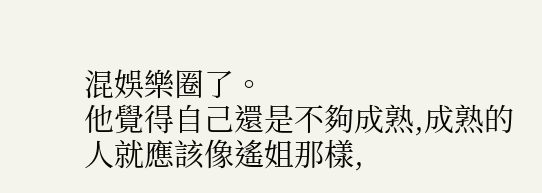混娛樂圈了。
他覺得自己還是不夠成熟,成熟的人就應該像遙姐那樣,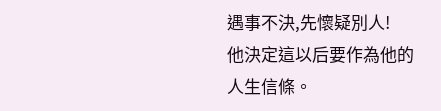遇事不決,先懷疑別人!
他決定這以后要作為他的人生信條。